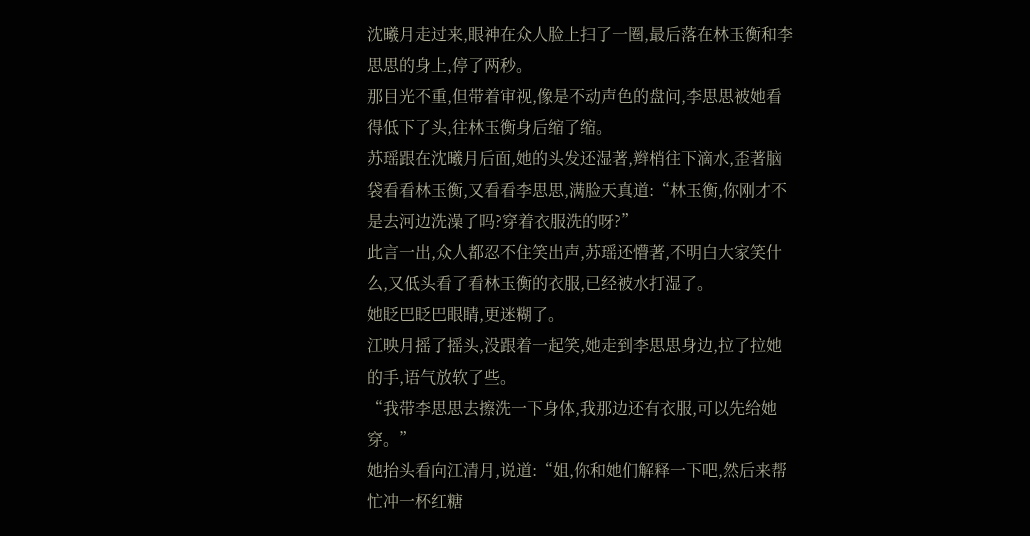沈曦月走过来,眼神在众人脸上扫了一圈,最后落在林玉衡和李思思的身上,停了两秒。
那目光不重,但带着审视,像是不动声色的盘问,李思思被她看得低下了头,往林玉衡身后缩了缩。
苏瑶跟在沈曦月后面,她的头发还湿著,辫梢往下滴水,歪著脑袋看看林玉衡,又看看李思思,满脸天真道:“林玉衡,你刚才不是去河边洗澡了吗?穿着衣服洗的呀?”
此言一出,众人都忍不住笑出声,苏瑶还懵著,不明白大家笑什么,又低头看了看林玉衡的衣服,已经被水打湿了。
她眨巴眨巴眼睛,更迷糊了。
江映月摇了摇头,没跟着一起笑,她走到李思思身边,拉了拉她的手,语气放软了些。
“我带李思思去擦洗一下身体,我那边还有衣服,可以先给她穿。”
她抬头看向江清月,说道:“姐,你和她们解释一下吧,然后来帮忙冲一杯红糖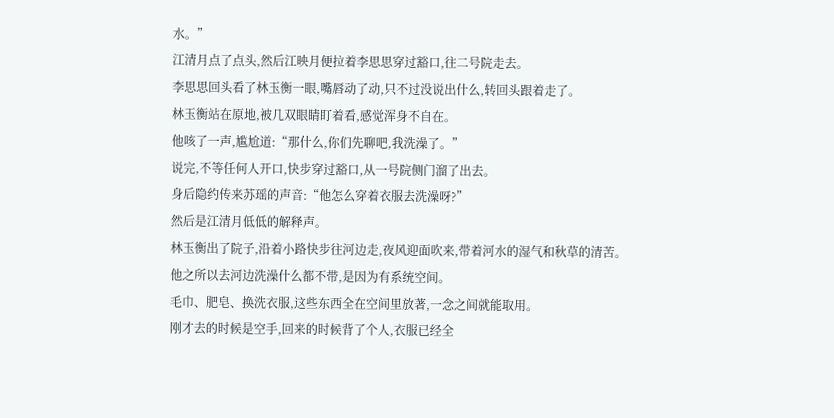水。”
江清月点了点头,然后江映月便拉着李思思穿过豁口,往二号院走去。
李思思回头看了林玉衡一眼,嘴唇动了动,只不过没说出什么,转回头跟着走了。
林玉衡站在原地,被几双眼睛盯着看,感觉浑身不自在。
他咳了一声,尴尬道:“那什么,你们先聊吧,我洗澡了。”
说完,不等任何人开口,快步穿过豁口,从一号院侧门溜了出去。
身后隐约传来苏瑶的声音:“他怎么穿着衣服去洗澡呀?”
然后是江清月低低的解释声。
林玉衡出了院子,沿着小路快步往河边走,夜风迎面吹来,带着河水的湿气和秋草的清苦。
他之所以去河边洗澡什么都不带,是因为有系统空间。
毛巾、肥皂、换洗衣服,这些东西全在空间里放著,一念之间就能取用。
刚才去的时候是空手,回来的时候背了个人,衣服已经全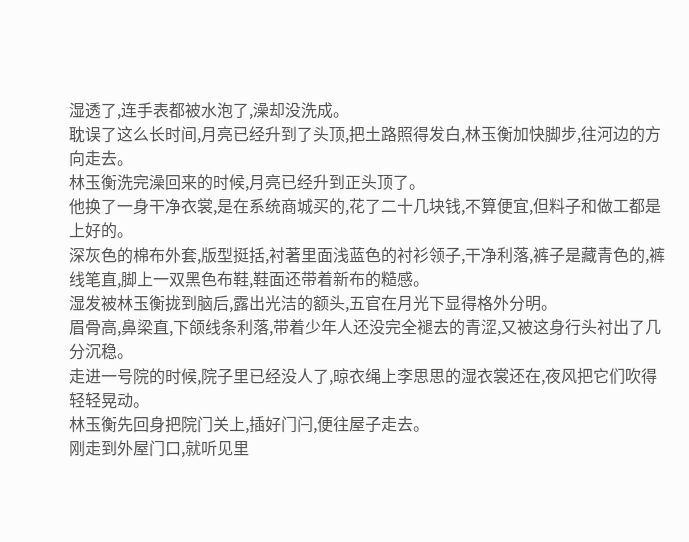湿透了,连手表都被水泡了,澡却没洗成。
耽误了这么长时间,月亮已经升到了头顶,把土路照得发白,林玉衡加快脚步,往河边的方向走去。
林玉衡洗完澡回来的时候,月亮已经升到正头顶了。
他换了一身干净衣裳,是在系统商城买的,花了二十几块钱,不算便宜,但料子和做工都是上好的。
深灰色的棉布外套,版型挺括,衬著里面浅蓝色的衬衫领子,干净利落,裤子是藏青色的,裤线笔直,脚上一双黑色布鞋,鞋面还带着新布的糙感。
湿发被林玉衡拢到脑后,露出光洁的额头,五官在月光下显得格外分明。
眉骨高,鼻梁直,下颌线条利落,带着少年人还没完全褪去的青涩,又被这身行头衬出了几分沉稳。
走进一号院的时候,院子里已经没人了,晾衣绳上李思思的湿衣裳还在,夜风把它们吹得轻轻晃动。
林玉衡先回身把院门关上,插好门闩,便往屋子走去。
刚走到外屋门口,就听见里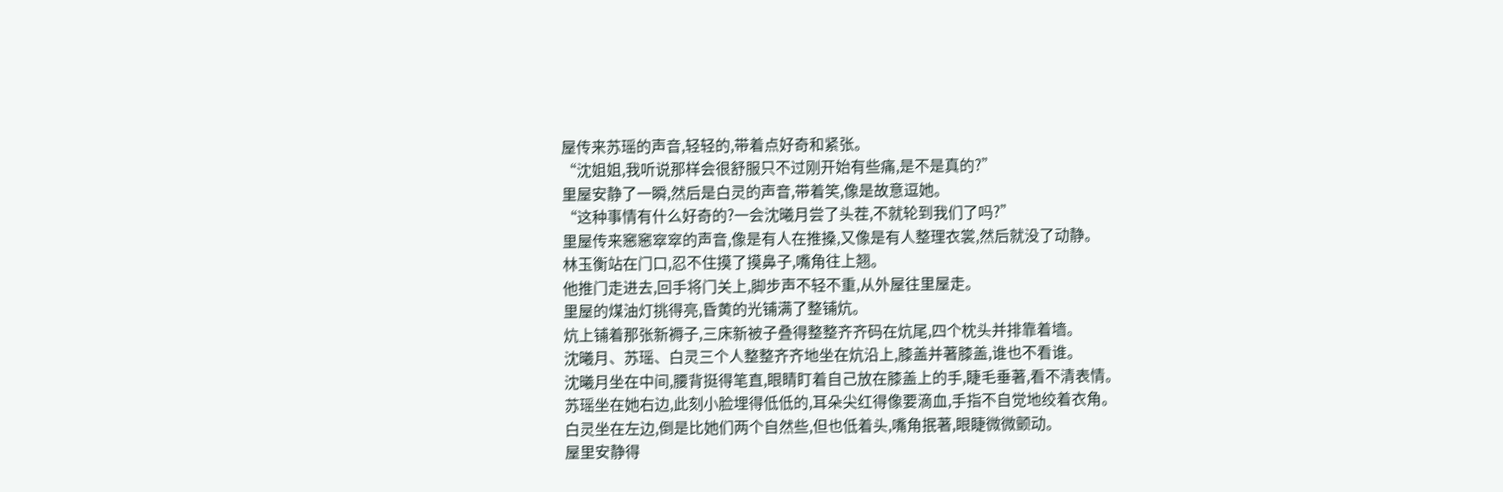屋传来苏瑶的声音,轻轻的,带着点好奇和紧张。
“沈姐姐,我听说那样会很舒服只不过刚开始有些痛,是不是真的?”
里屋安静了一瞬,然后是白灵的声音,带着笑,像是故意逗她。
“这种事情有什么好奇的?一会沈曦月尝了头茬,不就轮到我们了吗?”
里屋传来窸窸窣窣的声音,像是有人在推搡,又像是有人整理衣裳,然后就没了动静。
林玉衡站在门口,忍不住摸了摸鼻子,嘴角往上翘。
他推门走进去,回手将门关上,脚步声不轻不重,从外屋往里屋走。
里屋的煤油灯挑得亮,昏黄的光铺满了整铺炕。
炕上铺着那张新褥子,三床新被子叠得整整齐齐码在炕尾,四个枕头并排靠着墙。
沈曦月、苏瑶、白灵三个人整整齐齐地坐在炕沿上,膝盖并著膝盖,谁也不看谁。
沈曦月坐在中间,腰背挺得笔直,眼睛盯着自己放在膝盖上的手,睫毛垂著,看不清表情。
苏瑶坐在她右边,此刻小脸埋得低低的,耳朵尖红得像要滴血,手指不自觉地绞着衣角。
白灵坐在左边,倒是比她们两个自然些,但也低着头,嘴角抿著,眼睫微微颤动。
屋里安静得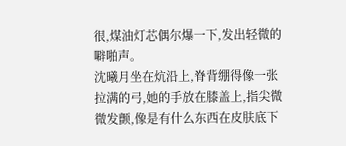很,煤油灯芯偶尔爆一下,发出轻微的噼啪声。
沈曦月坐在炕沿上,脊背绷得像一张拉满的弓,她的手放在膝盖上,指尖微微发颤,像是有什么东西在皮肤底下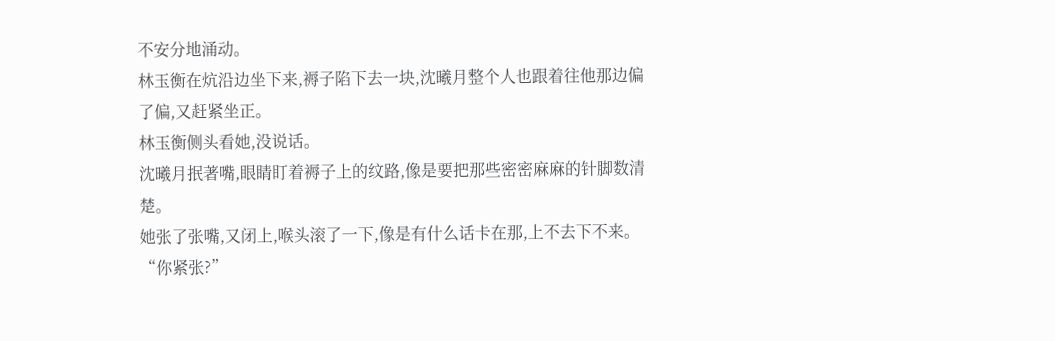不安分地涌动。
林玉衡在炕沿边坐下来,褥子陷下去一块,沈曦月整个人也跟着往他那边偏了偏,又赶紧坐正。
林玉衡侧头看她,没说话。
沈曦月抿著嘴,眼睛盯着褥子上的纹路,像是要把那些密密麻麻的针脚数清楚。
她张了张嘴,又闭上,喉头滚了一下,像是有什么话卡在那,上不去下不来。
“你紧张?”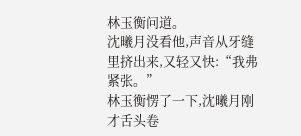林玉衡问道。
沈曦月没看他,声音从牙缝里挤出来,又轻又快:“我弗紧张。”
林玉衡愣了一下,沈曦月刚才舌头卷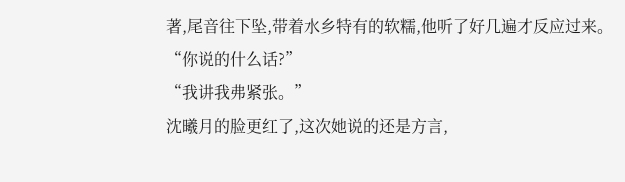著,尾音往下坠,带着水乡特有的软糯,他听了好几遍才反应过来。
“你说的什么话?”
“我讲我弗紧张。”
沈曦月的脸更红了,这次她说的还是方言,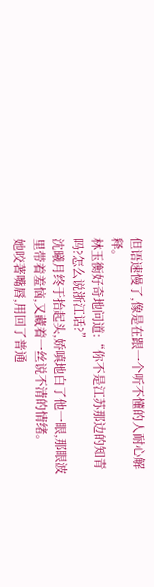但语速慢了,像是在跟一个听不懂的人耐心解释。
林玉衡好奇地问道:“你不是江苏那边的知青吗?怎么说浙江话?”
沈曦月终于抬起头,娇嗔地白了他一眼,那眼波里带着羞恼,又藏着一丝说不清的情绪。
她咬著嘴唇,用回了普通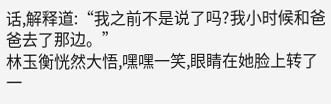话,解释道:“我之前不是说了吗?我小时候和爸爸去了那边。”
林玉衡恍然大悟,嘿嘿一笑,眼睛在她脸上转了一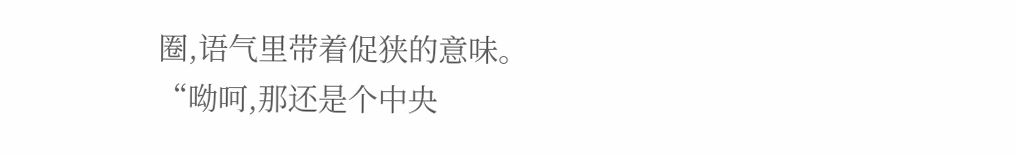圈,语气里带着促狭的意味。
“呦呵,那还是个中央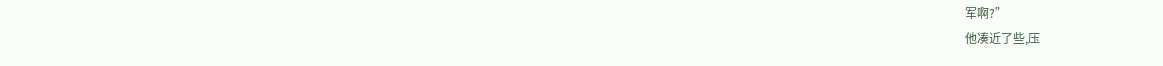军啊?”
他凑近了些,压